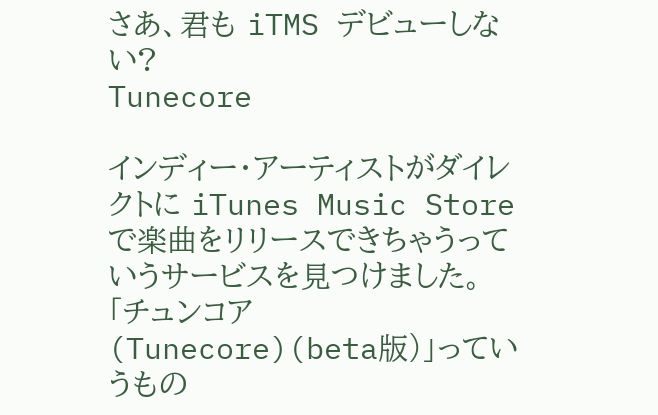さあ、君も iTMS デビューしない?
Tunecore

インディー・アーティストがダイレクトに iTunes Music Store で楽曲をリリースできちゃうっていうサービスを見つけました。
「チュンコア(Tunecore)(beta版)」っていうもの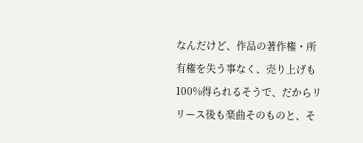なんだけど、作品の著作権・所有権を失う事なく、売り上げも100%得られるそうで、だからリリース後も楽曲そのものと、そ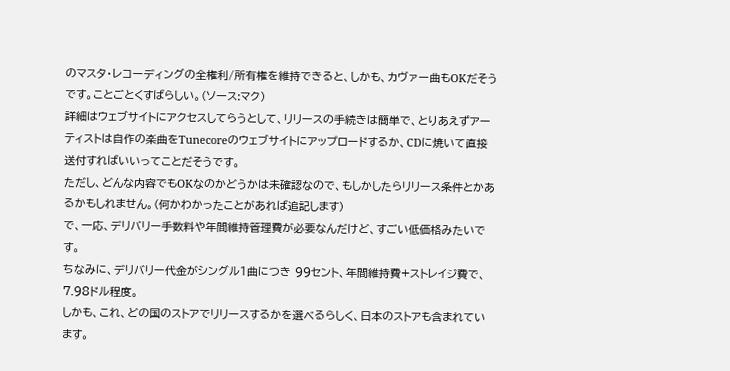のマスタ・レコーディングの全権利/所有権を維持できると、しかも、カヴァー曲もOKだそうです。ことごとくすばらしい。(ソース:マク)
詳細はウェブサイトにアクセスしてらうとして、リリースの手続きは簡単で、とりあえずアーティストは自作の楽曲をTunecoreのウェブサイトにアップロードするか、CDに焼いて直接送付すればいいってことだそうです。
ただし、どんな内容でもOKなのかどうかは未確認なので、もしかしたらリリース条件とかあるかもしれません。(何かわかったことがあれば追記します)
で、一応、デリバリー手数料や年間維持管理費が必要なんだけど、すごい低価格みたいです。
ちなみに、デリバリー代金がシングル1曲につき 99セント、年間維持費+ストレイジ費で、7.98ドル程度。
しかも、これ、どの国のストアでリリースするかを選べるらしく、日本のストアも含まれています。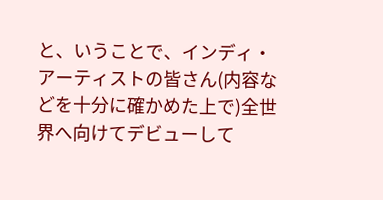と、いうことで、インディ・アーティストの皆さん(内容などを十分に確かめた上で)全世界へ向けてデビューして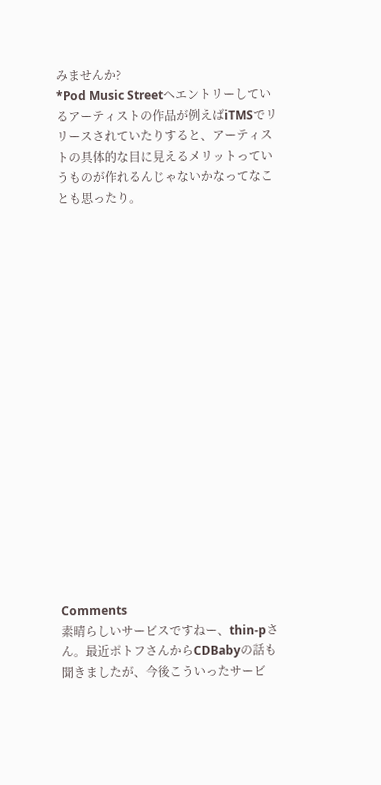みませんか?
*Pod Music Streetへエントリーしているアーティストの作品が例えばiTMSでリリースされていたりすると、アーティストの具体的な目に見えるメリットっていうものが作れるんじゃないかなってなことも思ったり。



















Comments
素晴らしいサービスですねー、thin-pさん。最近ポトフさんからCDBabyの話も聞きましたが、今後こういったサービ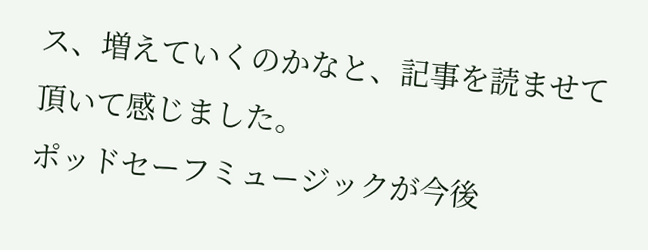ス、増えていくのかなと、記事を読ませて頂いて感じました。
ポッドセーフミュージックが今後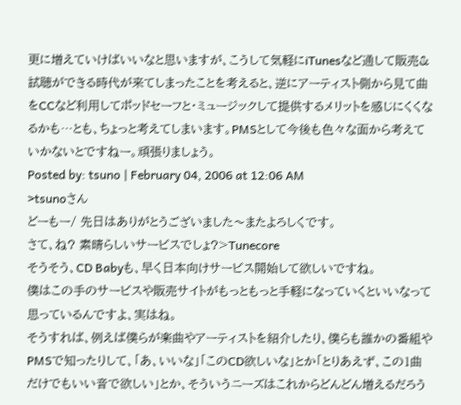更に増えていけばいいなと思いますが、こうして気軽にiTunesなど通して販売&試聴ができる時代が来てしまったことを考えると、逆にアーティスト側から見て曲をCCなど利用してポッドセーフと・ミュージックして提供するメリットを感じにくくなるかも…とも、ちょっと考えてしまいます。PMSとして今後も色々な面から考えていかないとですねー。頑張りましょう。
Posted by: tsuno | February 04, 2006 at 12:06 AM
>tsunoさん
どーもー/ 先日はありがとうございました〜またよろしくです。
さて、ね? 素晴らしいサービスでしょ?>Tunecore
そうそう、CD Babyも、早く日本向けサービス開始して欲しいですね。
僕はこの手のサービスや販売サイトがもっともっと手軽になっていくといいなって思っているんですよ、実はね。
そうすれば、例えば僕らが楽曲やアーティストを紹介したり、僕らも誰かの番組やPMSで知ったりして、「あ、いいな」「このCD欲しいな」とか「とりあえず、この1曲だけでもいい音で欲しい」とか、そういうニーズはこれからどんどん増えるだろう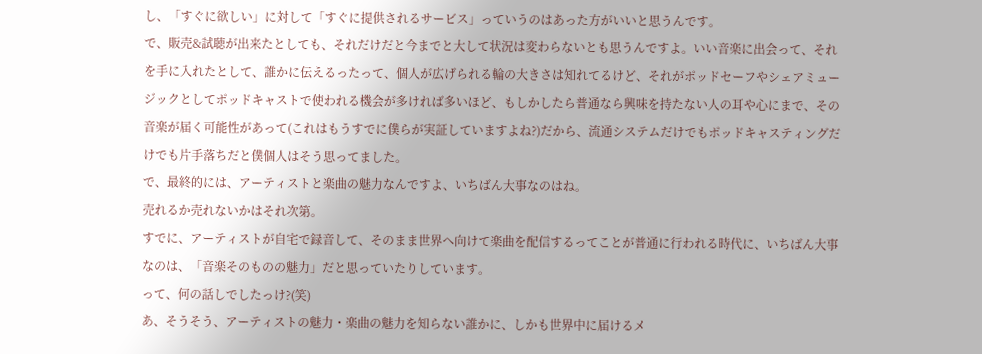し、「すぐに欲しい」に対して「すぐに提供されるサービス」っていうのはあった方がいいと思うんです。
で、販売&試聴が出来たとしても、それだけだと今までと大して状況は変わらないとも思うんですよ。いい音楽に出会って、それを手に入れたとして、誰かに伝えるったって、個人が広げられる輪の大きさは知れてるけど、それがポッドセーフやシェアミュージックとしてポッドキャストで使われる機会が多ければ多いほど、もしかしたら普通なら興味を持たない人の耳や心にまで、その音楽が届く可能性があって(これはもうすでに僕らが実証していますよね?)だから、流通システムだけでもポッドキャスティングだけでも片手落ちだと僕個人はそう思ってました。
で、最終的には、アーティストと楽曲の魅力なんですよ、いちばん大事なのはね。
売れるか売れないかはそれ次第。
すでに、アーティストが自宅で録音して、そのまま世界へ向けて楽曲を配信するってことが普通に行われる時代に、いちばん大事なのは、「音楽そのものの魅力」だと思っていたりしています。
って、何の話しでしたっけ?(笑)
あ、そうそう、アーティストの魅力・楽曲の魅力を知らない誰かに、しかも世界中に届けるメ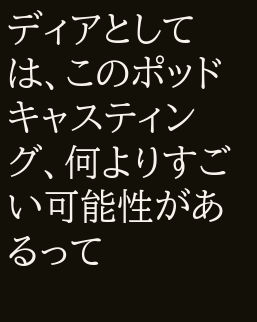ディアとしては、このポッドキャスティング、何よりすごい可能性があるって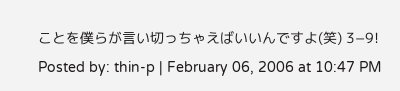ことを僕らが言い切っちゃえばいいんですよ(笑) 3−9!
Posted by: thin-p | February 06, 2006 at 10:47 PM